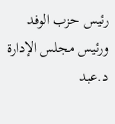رئيس حزب الوفد ورئيس مجلس الإدارة
د.عبد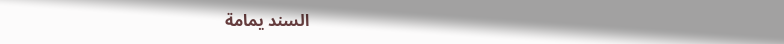السند يمامة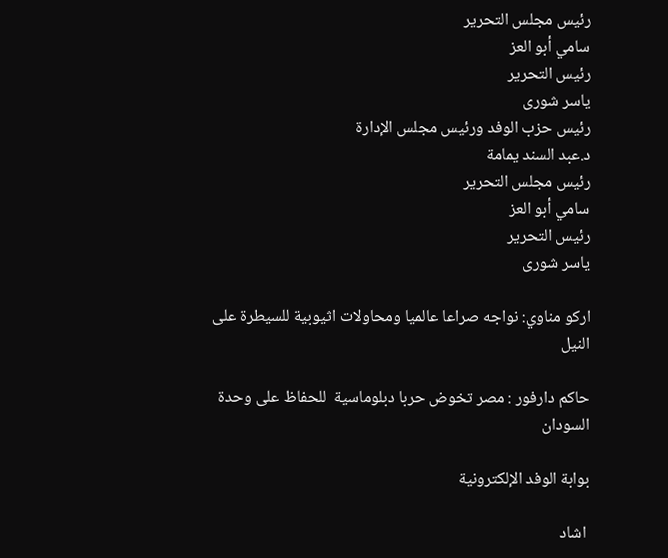رئيس مجلس التحرير
سامي أبو العز
رئيس التحرير
ياسر شورى
رئيس حزب الوفد ورئيس مجلس الإدارة
د.عبد السند يمامة
رئيس مجلس التحرير
سامي أبو العز
رئيس التحرير
ياسر شورى

اركو مناوي: نواجه صراعا عالميا ومحاولات اثيوبية للسيطرة على النيل

حاكم دارفور : مصر تخوض حربا دبلوماسية  للحفاظ على وحدة السودان

بوابة الوفد الإلكترونية

 اشاد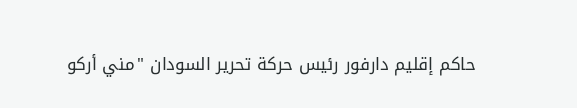حاكم إقليم دارفور رئيس حركة تحرير السودان "مني أركو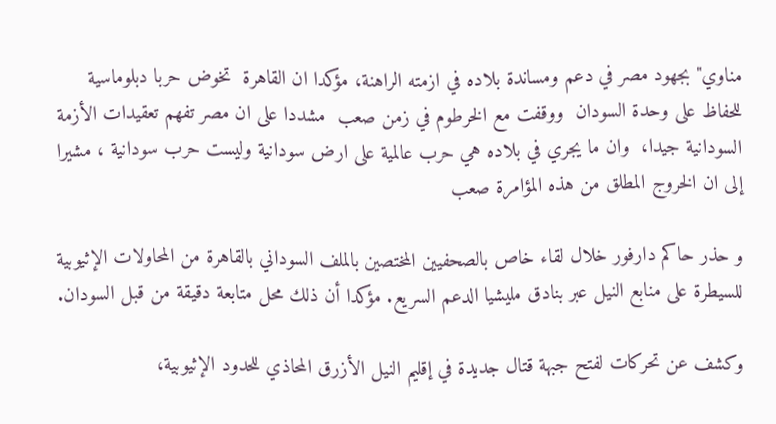مناوي" بجهود مصر في دعم ومساندة بلاده في ازمته الراهنة، مؤكدا ان القاهرة  تخوض حربا دبلوماسية  للحفاظ على وحدة السودان  ووقفت مع الخرطوم في زمن صعب  مشددا على ان مصر تفهم تعقيدات الأزمة السودانية جيدا،  وان ما يجري في بلاده هي حرب عالمية على ارض سودانية وليست حرب سودانية ، مشيرا إلى ان الخروج المطلق من هذه المؤامرة صعب

و حذر حاكم دارفور خلال لقاء خاص بالصحفيين المختصين بالملف السوداني بالقاهرة من المحاولات الإثيوبية للسيطرة على منابع النيل عبر بنادق مليشيا الدعم السريع. مؤكدا أن ذلك محل متابعة دقيقة من قبل السودان.

وكشف عن تحركات لفتح جبهة قتال جديدة في إقليم النيل الأزرق المحاذي للحدود الإثيوبية،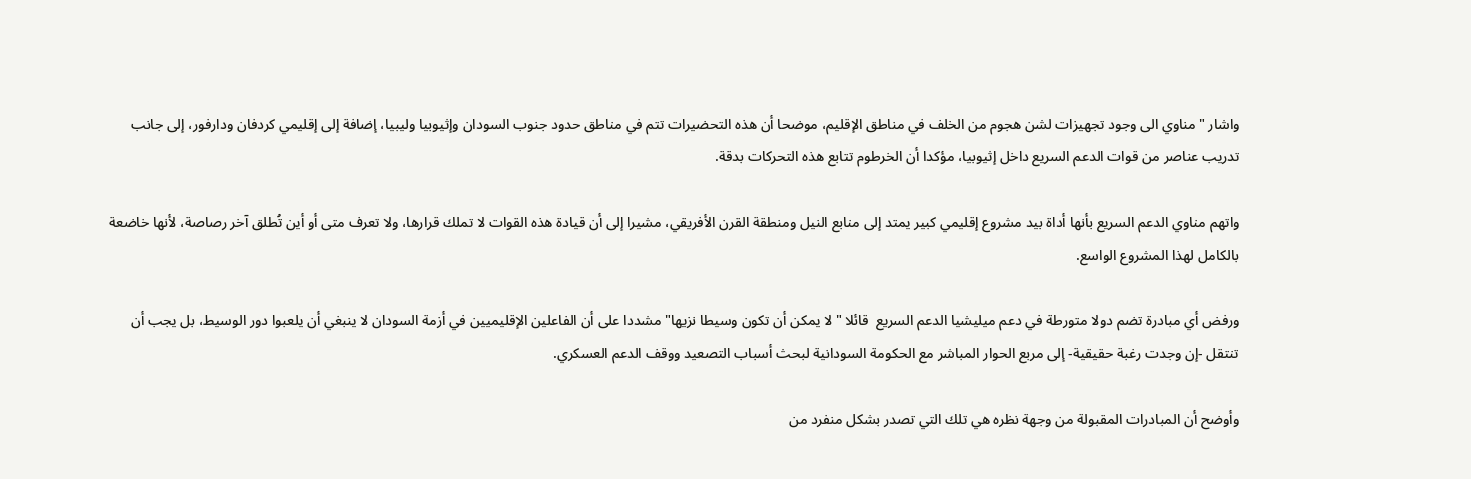واشار "مناوي الى وجود تجهيزات لشن هجوم من الخلف في مناطق الإقليم، موضحا أن هذه التحضيرات تتم في مناطق حدود جنوب السودان وإثيوبيا وليبيا، إضافة إلى إقليمي كردفان ودارفور، إلى جانب تدريب عناصر من قوات الدعم السريع داخل إثيوبيا، مؤكدا أن الخرطوم تتابع هذه التحركات بدقة.

واتهم مناوي الدعم السريع بأنها أداة بيد مشروع إقليمي كبير يمتد إلى منابع النيل ومنطقة القرن الأفريقي، مشيرا إلى أن قيادة هذه القوات لا تملك قرارها، ولا تعرف متى أو أين تُطلق آخر رصاصة، لأنها خاضعة بالكامل لهذا المشروع الواسع.

ورفض أي مبادرة تضم دولا متورطة في دعم ميليشيا الدعم السريع  قائلا "لا يمكن أن تكون وسيطا نزيها" مشددا على أن الفاعلين الإقليميين في أزمة السودان لا ينبغي أن يلعبوا دور الوسيط، بل يجب أن تنتقل -إن وجدت رغبة حقيقية- إلى مربع الحوار المباشر مع الحكومة السودانية لبحث أسباب التصعيد ووقف الدعم العسكري.

وأوضح أن المبادرات المقبولة من وجهة نظره هي تلك التي تصدر بشكل منفرد من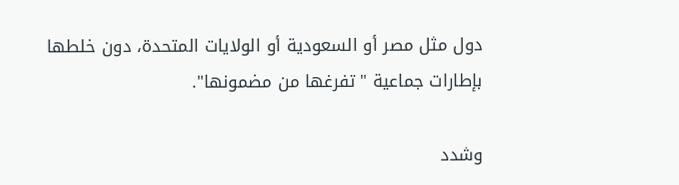دول مثل مصر أو السعودية أو الولايات المتحدة، دون خلطها بإطارات جماعية "تفرغها من مضمونها".

وشدد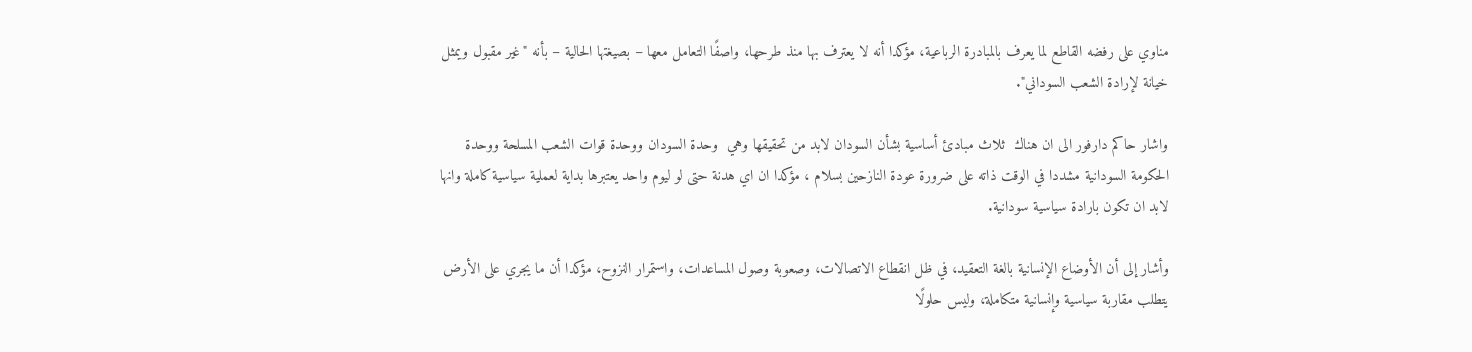مناوي على رفضه القاطع لما يعرف بالمبادرة الرباعية، مؤكدا أنه لا يعترف بها منذ طرحها، واصفًا التعامل معها – بصيغتها الحالية – بأنه "غير مقبول ويمثل خيانة لإرادة الشعب السوداني".

واشار حاكم دارفور الى ان هناك  ثلاث مبادئ أساسية بشأن السودان لابد من تحقيقها وهي  وحدة السودان ووحدة قوات الشعب المسلحة ووحدة الحكومة السودانية مشددا في الوقت ذاته على ضرورة عودة النازحين بسلام ، مؤكدا ان اي هدنة حتى لو ليوم واحد يعتبرها بداية لعملية سياسية كاملة وانها لابد ان تكون بارادة سياسية سودانية.

وأشار إلى أن الأوضاع الإنسانية بالغة التعقيد، في ظل انقطاع الاتصالات، وصعوبة وصول المساعدات، واستمرار النزوح، مؤكدا أن ما يجري على الأرض يتطلب مقاربة سياسية وإنسانية متكاملة، وليس حلولًا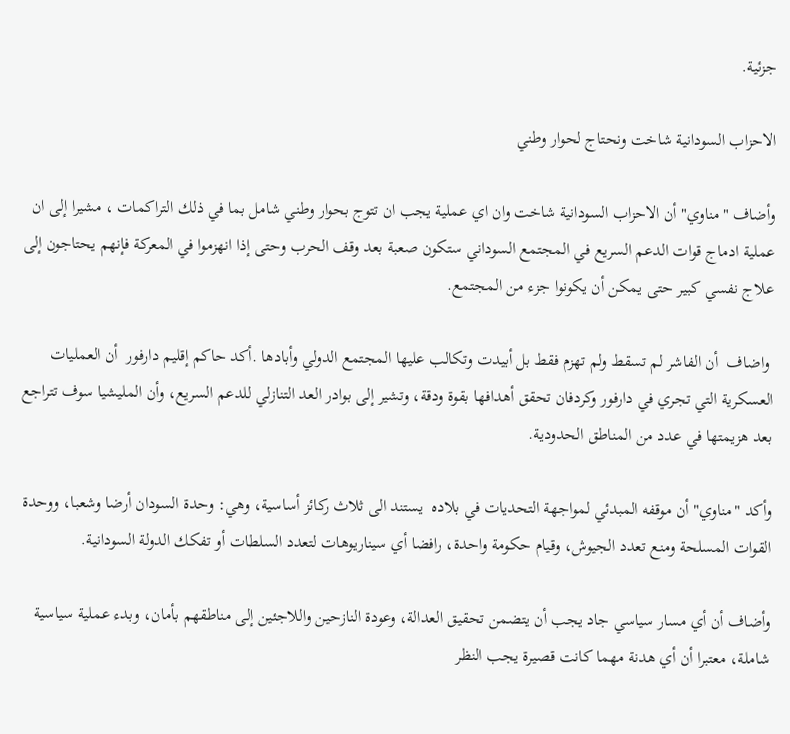جزئية.

الاحزاب السودانية شاخت ونحتاج لحوار وطني

وأضاف "مناوي" أن الاحزاب السودانية شاخت وان اي عملية يجب ان تتوج بحوار وطني شامل بما في ذلك التراكمات ، مشيرا إلى ان عملية ادماج قوات الدعم السريع في المجتمع السوداني ستكون صعبة بعد وقف الحرب وحتى إذا انهزموا في المعركة فإنهم يحتاجون إلى علاج نفسي كبير حتى يمكن أن يكونوا جزء من المجتمع.

 واضاف  أن الفاشر لم تسقط ولم تهزم فقط بل أبيدت وتكالب عليها المجتمع الدولي وأبادها .أكد حاكم إقليم دارفور  أن العمليات العسكرية التي تجري في دارفور وكردفان تحقق أهدافها بقوة ودقة، وتشير إلى بوادر العد التنازلي للدعم السريع، وأن المليشيا سوف تتراجع بعد هزيمتها في عدد من المناطق الحدودية.

وأكد "مناوي" أن موقفه المبدئي لمواجهة التحديات في بلاده  يستند الى ثلاث ركائز أساسية، وهي: وحدة السودان أرضا وشعبا، ووحدة القوات المسلحة ومنع تعدد الجيوش، وقيام حكومة واحدة، رافضا أي سيناريوهات لتعدد السلطات أو تفكك الدولة السودانية.

وأضاف أن أي مسار سياسي جاد يجب أن يتضمن تحقيق العدالة، وعودة النازحين واللاجئين إلى مناطقهم بأمان، وبدء عملية سياسية شاملة، معتبرا أن أي هدنة مهما كانت قصيرة يجب النظر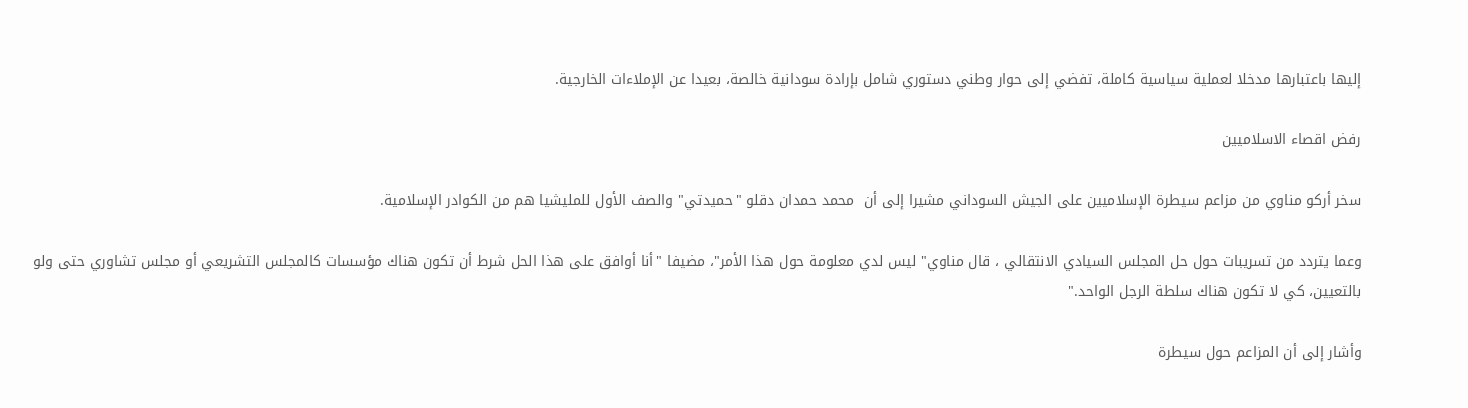إليها باعتبارها مدخلا لعملية سياسية كاملة، تفضي إلى حوار وطني دستوري شامل بإرادة سودانية خالصة، بعيدا عن الإملاءات الخارجية.

رفض اقصاء الاسلاميين

سخر أركو مناوي من مزاعم سيطرة الإسلاميين على الجيش السوداني مشيرا إلى أن  محمد حمدان دقلو "حميدتي" والصف الأول للمليشيا هم من الكوادر الإسلامية.

وعما يتردد من تسريبات حول حل المجلس السيادي الانتقالي ، قال مناوي" ليس لدي معلومة حول هذا الأمر"، مضيفا "أنا أوافق على هذا الحل شرط أن تكون هناك مؤسسات كالمجلس التشريعي أو مجلس تشاوري حتى ولو بالتعيين، كي لا تكون هناك سلطة الرجل الواحد."

وأشار إلى أن المزاعم حول سيطرة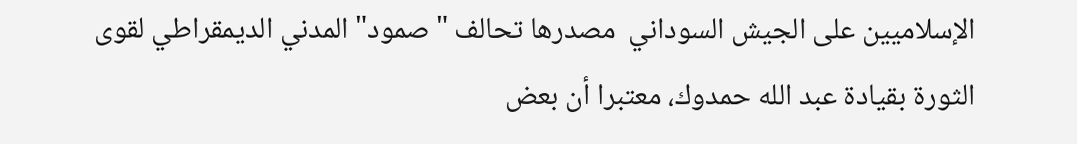الإسلاميين على الجيش السوداني  مصدرها تحالف "صمود" المدني الديمقراطي لقوى الثورة بقيادة عبد الله حمدوك، معتبرا أن بعض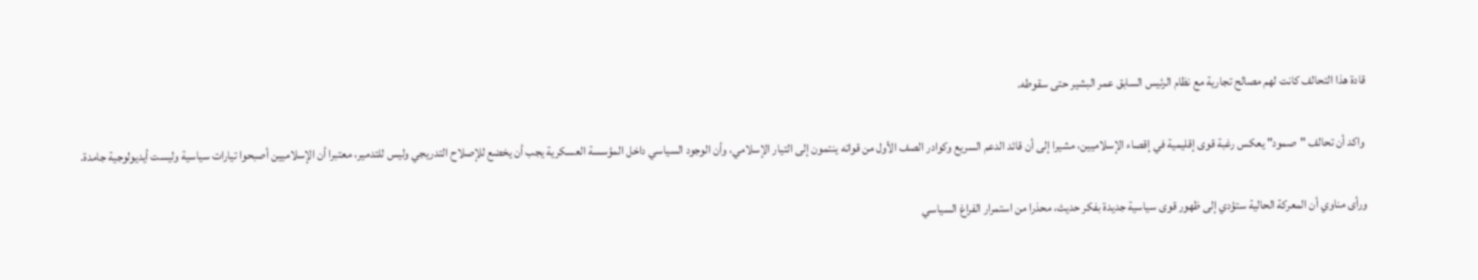قادة هذا التحالف كانت لهم مصالح تجارية مع نظام الرئيس السابق عمر البشير حتى سقوطه.

 واكد أن تحالف "صمود" يعكس رغبة قوى إقليمية في إقصاء الإسلاميين، مشيرا إلى أن قائد الدعم السريع وكوادر الصف الأول من قواته ينتمون إلى التيار الإسلامي، وأن الوجود السياسي داخل المؤسسة العسكرية يجب أن يخضع للإصلاح التدريجي وليس للتدمير، معتبرا أن الإسلاميين أصبحوا تيارات سياسية وليست أيديولوجية جامدة.

ورأى مناوي أن المعركة الحالية ستؤدي إلى ظهور قوى سياسية جديدة بفكر حديث، محذرا من استمرار الفراغ السياسي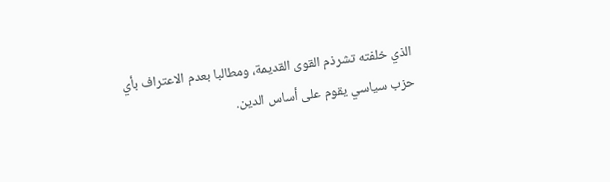الذي خلفته تشرذم القوى القديمة، ومطالبا بعدم الاعتراف بأي حزب سياسي يقوم على أساس الدين.